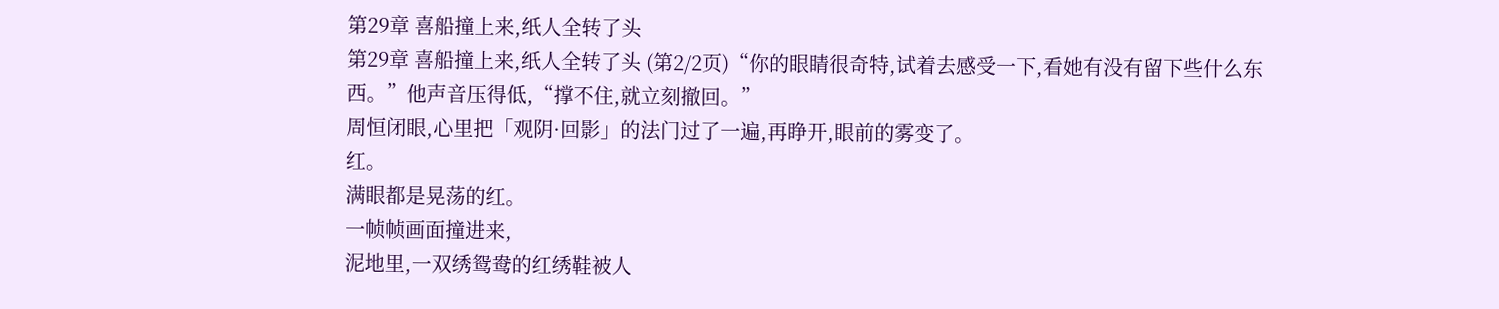第29章 喜船撞上来,纸人全转了头
第29章 喜船撞上来,纸人全转了头 (第2/2页)“你的眼睛很奇特,试着去感受一下,看她有没有留下些什么东西。”他声音压得低,“撑不住,就立刻撤回。”
周恒闭眼,心里把「观阴·回影」的法门过了一遍,再睁开,眼前的雾变了。
红。
满眼都是晃荡的红。
一帧帧画面撞进来,
泥地里,一双绣鸳鸯的红绣鞋被人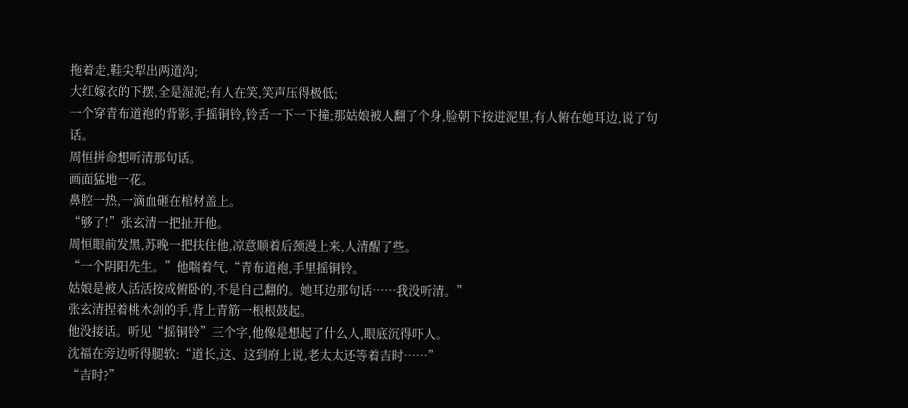拖着走,鞋尖犁出两道沟;
大红嫁衣的下摆,全是湿泥;有人在笑,笑声压得极低;
一个穿青布道袍的背影,手摇铜铃,铃舌一下一下撞;那姑娘被人翻了个身,脸朝下按进泥里,有人俯在她耳边,说了句话。
周恒拼命想听清那句话。
画面猛地一花。
鼻腔一热,一滴血砸在棺材盖上。
“够了!”张玄清一把扯开他。
周恒眼前发黑,苏晚一把扶住他,凉意顺着后颈漫上来,人清醒了些。
“一个阴阳先生。”他喘着气,“青布道袍,手里摇铜铃。
姑娘是被人活活按成俯卧的,不是自己翻的。她耳边那句话……我没听清。”
张玄清捏着桃木剑的手,背上青筋一根根鼓起。
他没接话。听见“摇铜铃”三个字,他像是想起了什么人,眼底沉得吓人。
沈福在旁边听得腿软:“道长,这、这到府上说,老太太还等着吉时……”
“吉时?”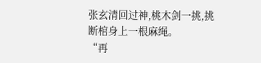张玄清回过神,桃木剑一挑,挑断棺身上一根麻绳。
“再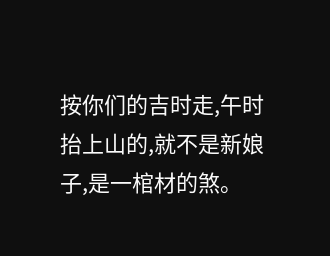按你们的吉时走,午时抬上山的,就不是新娘子,是一棺材的煞。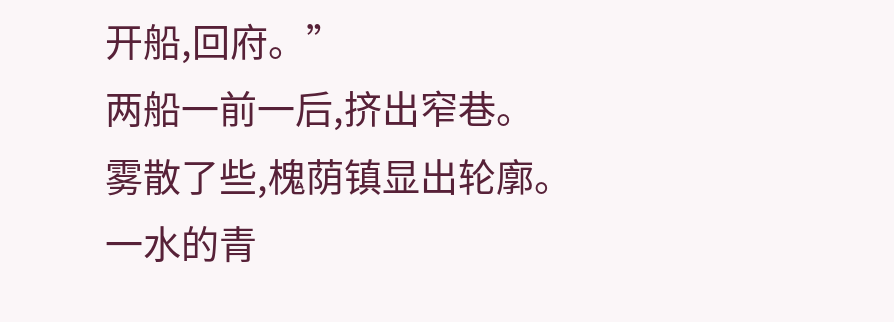开船,回府。”
两船一前一后,挤出窄巷。
雾散了些,槐荫镇显出轮廓。
一水的青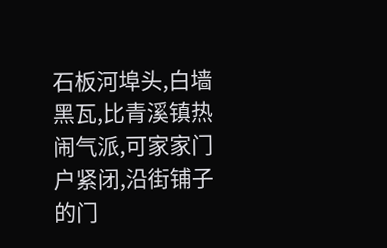石板河埠头,白墙黑瓦,比青溪镇热闹气派,可家家门户紧闭,沿街铺子的门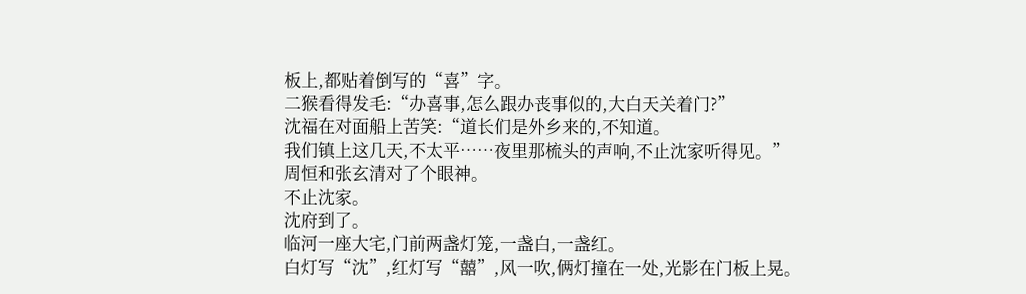板上,都贴着倒写的“喜”字。
二猴看得发毛:“办喜事,怎么跟办丧事似的,大白天关着门?”
沈福在对面船上苦笑:“道长们是外乡来的,不知道。
我们镇上这几天,不太平……夜里那梳头的声响,不止沈家听得见。”
周恒和张玄清对了个眼神。
不止沈家。
沈府到了。
临河一座大宅,门前两盏灯笼,一盏白,一盏红。
白灯写“沈”,红灯写“囍”,风一吹,俩灯撞在一处,光影在门板上晃。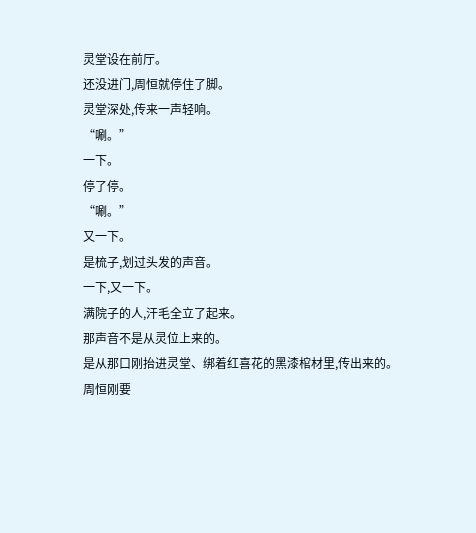灵堂设在前厅。
还没进门,周恒就停住了脚。
灵堂深处,传来一声轻响。
“唰。”
一下。
停了停。
“唰。”
又一下。
是梳子,划过头发的声音。
一下,又一下。
满院子的人,汗毛全立了起来。
那声音不是从灵位上来的。
是从那口刚抬进灵堂、绑着红喜花的黑漆棺材里,传出来的。
周恒刚要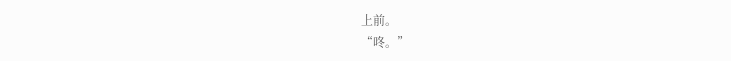上前。
“咚。”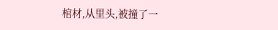棺材,从里头,被撞了一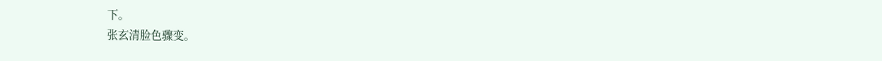下。
张玄清脸色骤变。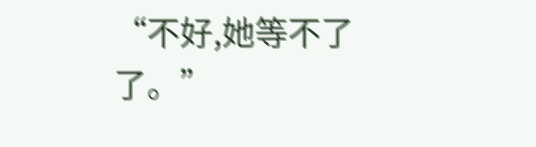“不好,她等不了了。”